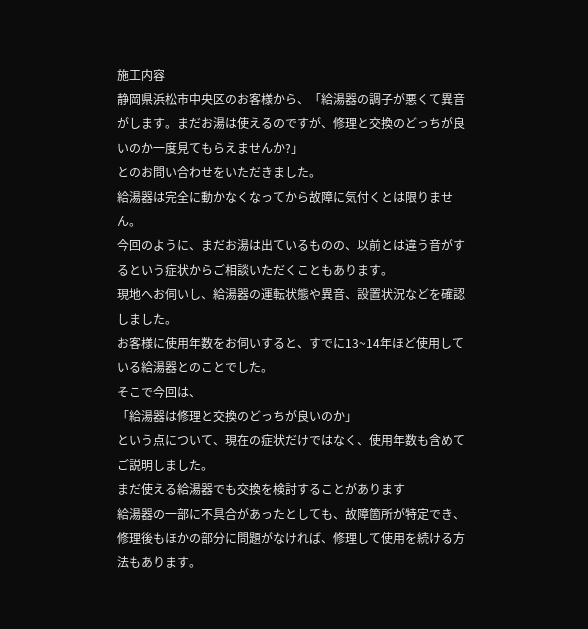施工内容
静岡県浜松市中央区のお客様から、「給湯器の調子が悪くて異音がします。まだお湯は使えるのですが、修理と交換のどっちが良いのか一度見てもらえませんか?」
とのお問い合わせをいただきました。
給湯器は完全に動かなくなってから故障に気付くとは限りません。
今回のように、まだお湯は出ているものの、以前とは違う音がするという症状からご相談いただくこともあります。
現地へお伺いし、給湯器の運転状態や異音、設置状況などを確認しました。
お客様に使用年数をお伺いすると、すでに13~14年ほど使用している給湯器とのことでした。
そこで今回は、
「給湯器は修理と交換のどっちが良いのか」
という点について、現在の症状だけではなく、使用年数も含めてご説明しました。
まだ使える給湯器でも交換を検討することがあります
給湯器の一部に不具合があったとしても、故障箇所が特定でき、修理後もほかの部分に問題がなければ、修理して使用を続ける方法もあります。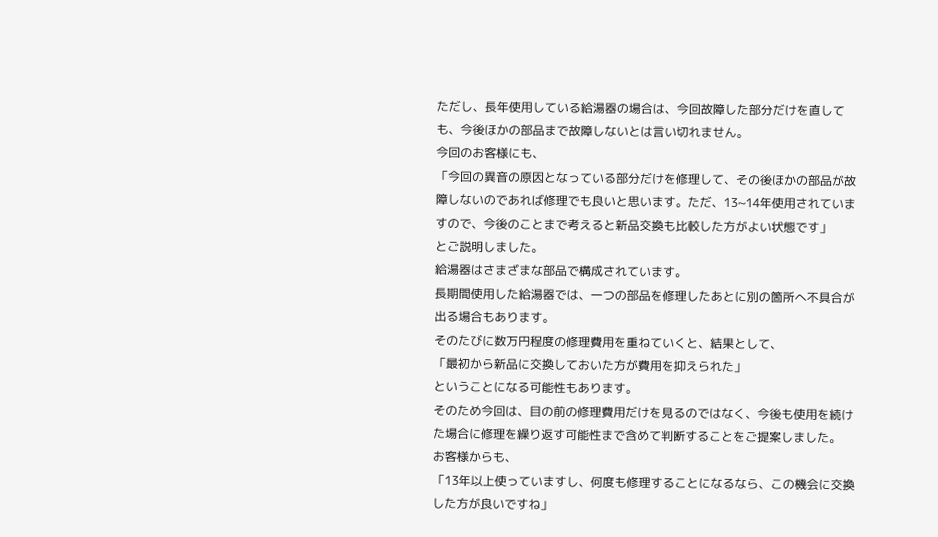ただし、長年使用している給湯器の場合は、今回故障した部分だけを直しても、今後ほかの部品まで故障しないとは言い切れません。
今回のお客様にも、
「今回の異音の原因となっている部分だけを修理して、その後ほかの部品が故障しないのであれば修理でも良いと思います。ただ、13~14年使用されていますので、今後のことまで考えると新品交換も比較した方がよい状態です」
とご説明しました。
給湯器はさまざまな部品で構成されています。
長期間使用した給湯器では、一つの部品を修理したあとに別の箇所へ不具合が出る場合もあります。
そのたびに数万円程度の修理費用を重ねていくと、結果として、
「最初から新品に交換しておいた方が費用を抑えられた」
ということになる可能性もあります。
そのため今回は、目の前の修理費用だけを見るのではなく、今後も使用を続けた場合に修理を繰り返す可能性まで含めて判断することをご提案しました。
お客様からも、
「13年以上使っていますし、何度も修理することになるなら、この機会に交換した方が良いですね」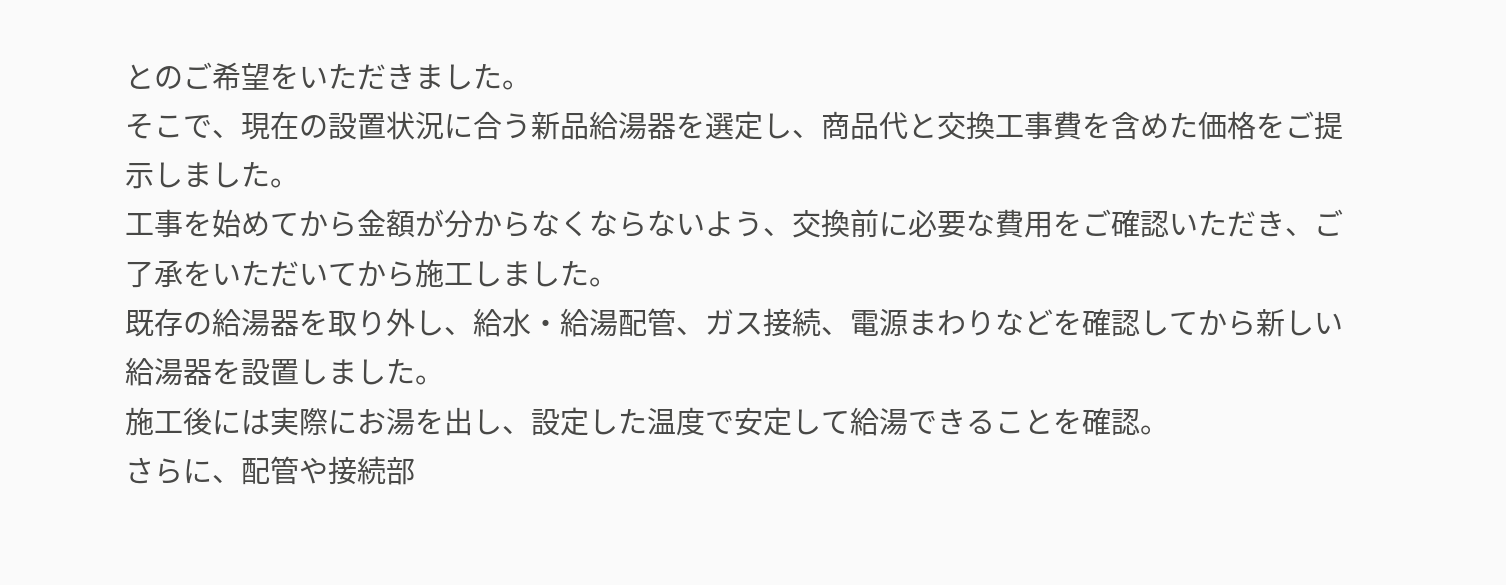とのご希望をいただきました。
そこで、現在の設置状況に合う新品給湯器を選定し、商品代と交換工事費を含めた価格をご提示しました。
工事を始めてから金額が分からなくならないよう、交換前に必要な費用をご確認いただき、ご了承をいただいてから施工しました。
既存の給湯器を取り外し、給水・給湯配管、ガス接続、電源まわりなどを確認してから新しい給湯器を設置しました。
施工後には実際にお湯を出し、設定した温度で安定して給湯できることを確認。
さらに、配管や接続部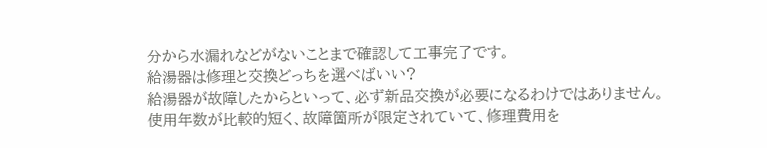分から水漏れなどがないことまで確認して工事完了です。
給湯器は修理と交換どっちを選べばいい?
給湯器が故障したからといって、必ず新品交換が必要になるわけではありません。
使用年数が比較的短く、故障箇所が限定されていて、修理費用を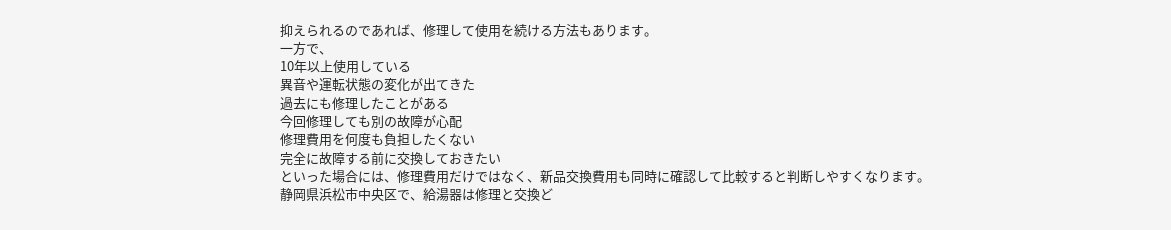抑えられるのであれば、修理して使用を続ける方法もあります。
一方で、
10年以上使用している
異音や運転状態の変化が出てきた
過去にも修理したことがある
今回修理しても別の故障が心配
修理費用を何度も負担したくない
完全に故障する前に交換しておきたい
といった場合には、修理費用だけではなく、新品交換費用も同時に確認して比較すると判断しやすくなります。
静岡県浜松市中央区で、給湯器は修理と交換ど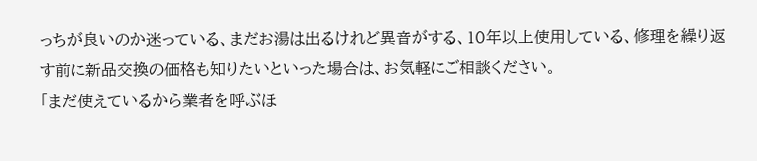っちが良いのか迷っている、まだお湯は出るけれど異音がする、10年以上使用している、修理を繰り返す前に新品交換の価格も知りたいといった場合は、お気軽にご相談ください。
「まだ使えているから業者を呼ぶほ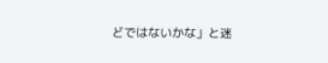どではないかな」と迷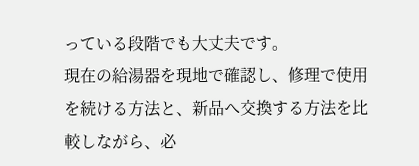っている段階でも大丈夫です。
現在の給湯器を現地で確認し、修理で使用を続ける方法と、新品へ交換する方法を比較しながら、必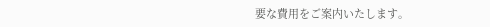要な費用をご案内いたします。